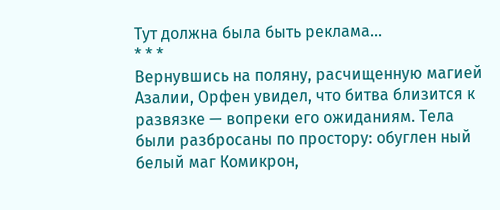Тут должна была быть реклама...
* * *
Вернувшись на поляну, расчищенную магией Азалии, Орфен увидел, что битва близится к развязке — вопреки его ожиданиям. Тела были разбросаны по простору: обуглен ный белый маг Комикрон,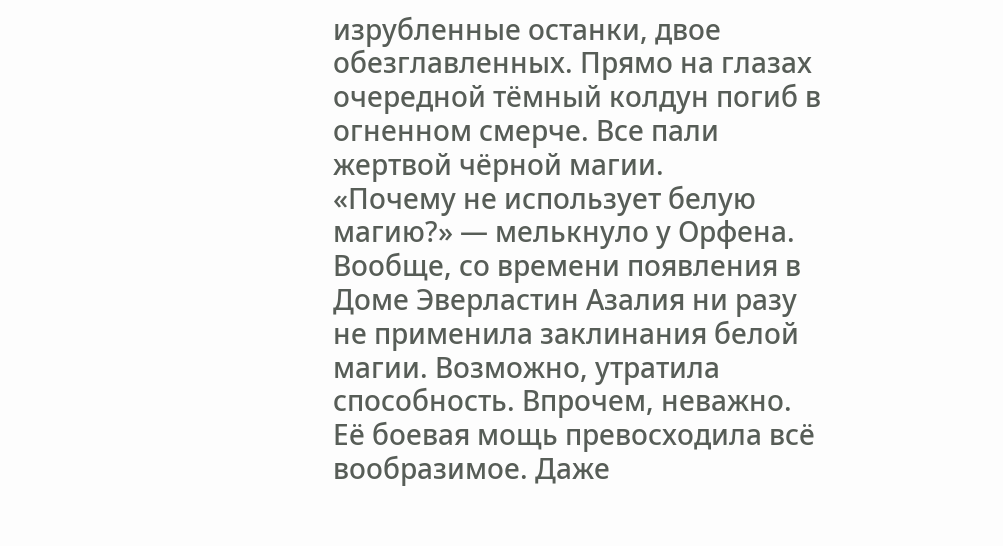изрубленные останки, двое обезглавленных. Прямо на глазах очередной тёмный колдун погиб в огненном смерче. Все пали жертвой чёрной магии.
«Почему не использует белую магию?» — мелькнуло у Орфена.
Вообще, со времени появления в Доме Эверластин Азалия ни разу не применила заклинания белой магии. Возможно, утратила способность. Впрочем, неважно.
Её боевая мощь превосходила всё вообразимое. Даже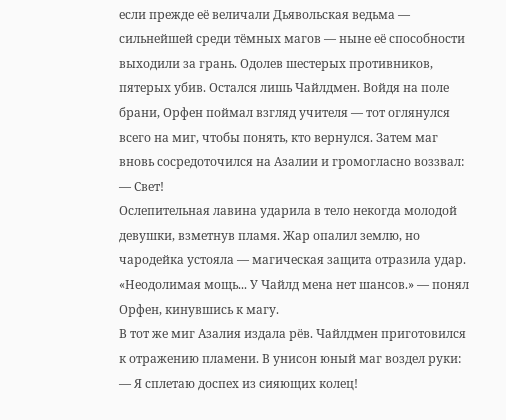если прежде её величали Дьявольская ведьма — сильнейшей среди тёмных магов — ныне её способности выходили за грань. Одолев шестерых противников, пятерых убив. Остался лишь Чайлдмен. Войдя на поле брани, Орфен поймал взгляд учителя — тот оглянулся всего на миг, чтобы понять, кто вернулся. Затем маг вновь сосредоточился на Азалии и громогласно воззвал:
— Свет!
Ослепительная лавина ударила в тело некогда молодой девушки, взметнув пламя. Жар опалил землю, но чародейка устояла — магическая защита отразила удар.
«Неодолимая мощь... У Чайлд мена нет шансов.» — понял Орфен, кинувшись к магу.
В тот же миг Азалия издала рёв. Чайлдмен приготовился к отражению пламени. В унисон юный маг воздел руки:
— Я сплетаю доспех из сияющих колец!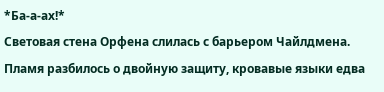*Ба-а-ах!*
Световая стена Орфена слилась с барьером Чайлдмена. Пламя разбилось о двойную защиту, кровавые языки едва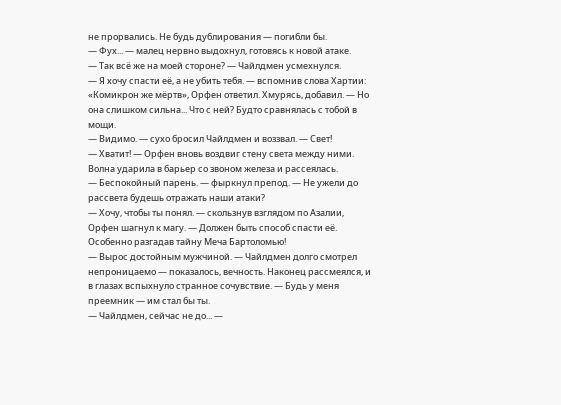не прорвались. Не будь дублирования — погибли бы.
— Фух... — малец нервно выдохнул, готовясь к новой атаке.
— Так всё же на моей стороне? — Чайлдмен усмехнулся.
— Я хочу спасти её, а не убить тебя. — вспомнив слова Хартии: «Комикрон же мёртв», Орфен ответил. Хмурясь, добавил. — Но она слишком сильна... Что с ней? Будто сравнялась с тобой в мощи.
— Видимо. — сухо бросил Чайлдмен и воззвал. — Свет!
— Хватит! — Орфен вновь воздвиг стену света между ними. Волна ударила в барьер со звоном железа и рассеялась.
— Беспокойный парень. — фыркнул препод. — Не ужели до рассвета будешь отражать наши атаки?
— Хочу, чтобы ты понял. — скользнув взглядом по Азалии, Орфен шагнул к магу. — Должен быть способ спасти её. Особенно разгадав тайну Меча Бартоломью!
— Вырос достойным мужчиной. — Чайлдмен долго смотрел непроницаемо — показалось, вечность. Наконец рассмеялся, и в глазах вспыхнуло странное сочувствие. — Будь у меня преемник — им стал бы ты.
— Чайлдмен, сейчас не до... —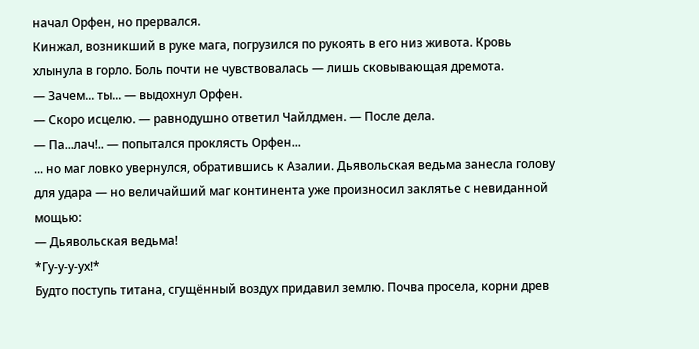начал Орфен, но прервался.
Кинжал, возникший в руке мага, погрузился по рукоять в его низ живота. Кровь хлынула в горло. Боль почти не чувствовалась — лишь сковывающая дремота.
— Зачем... ты... — выдохнул Орфен.
— Скоро исцелю. — равнодушно ответил Чайлдмен. — После дела.
— Па...лач!.. — попытался проклясть Орфен...
... но маг ловко увернулся, обратившись к Азалии. Дьявольская ведьма занесла голову для удара — но величайший маг континента уже произносил заклятье с невиданной мощью:
— Дьявольская ведьма!
*Гу-у-у-ух!*
Будто поступь титана, сгущённый воздух придавил землю. Почва просела, корни древ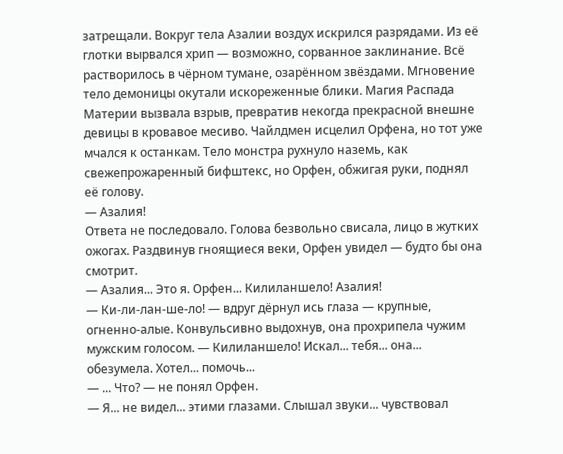затрещали. Вокруг тела Азалии воздух искрился разрядами. Из её глотки вырвался хрип — возможно, сорванное заклинание. Всё растворилось в чёрном тумане, озарённом звёздами. Мгновение тело демоницы окутали искореженные блики. Магия Распада Материи вызвала взрыв, превратив некогда прекрасной внешне девицы в кровавое месиво. Чайлдмен исцелил Орфена, но тот уже мчался к останкам. Тело монстра рухнуло наземь, как свежепрожаренный бифштекс, но Орфен, обжигая руки, поднял её голову.
— Азалия!
Ответа не последовало. Голова безвольно свисала, лицо в жутких ожогах. Раздвинув гноящиеся веки, Орфен увидел — будто бы она смотрит.
— Азалия... Это я. Орфен... Килиланшело! Азалия!
— Ки-ли-лан-ше-ло! — вдруг дёрнул ись глаза — крупные, огненно-алые. Конвульсивно выдохнув, она прохрипела чужим мужским голосом. — Килиланшело! Искал... тебя... она... обезумела. Хотел... помочь...
— ... Что? — не понял Орфен.
— Я... не видел... этими глазами. Слышал звуки... чувствовал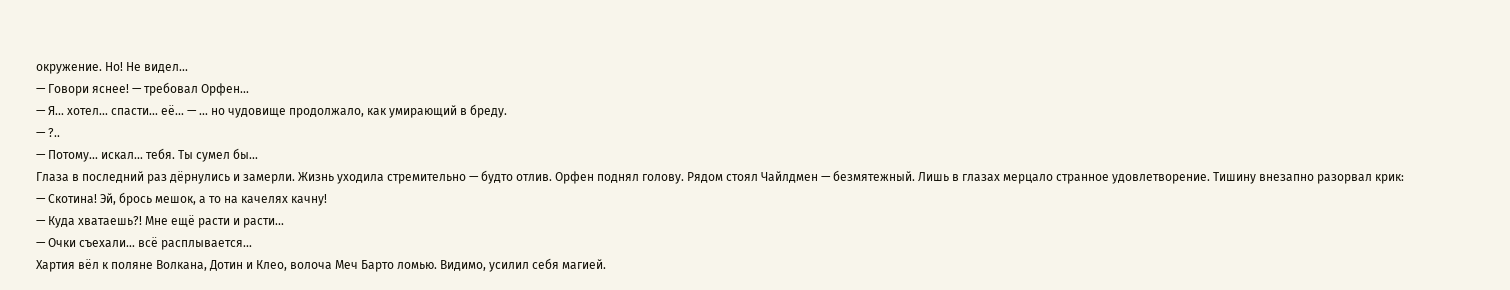окружение. Но! Не видел...
— Говори яснее! — требовал Орфен...
— Я... хотел... спасти... её... — ... но чудовище продолжало, как умирающий в бреду.
— ?..
— Потому... искал... тебя. Ты сумел бы...
Глаза в последний раз дёрнулись и замерли. Жизнь уходила стремительно — будто отлив. Орфен поднял голову. Рядом стоял Чайлдмен — безмятежный. Лишь в глазах мерцало странное удовлетворение. Тишину внезапно разорвал крик:
— Скотина! Эй, брось мешок, а то на качелях качну!
— Куда хватаешь?! Мне ещё расти и расти...
— Очки съехали... всё расплывается...
Хартия вёл к поляне Волкана, Дотин и Клео, волоча Меч Барто ломью. Видимо, усилил себя магией.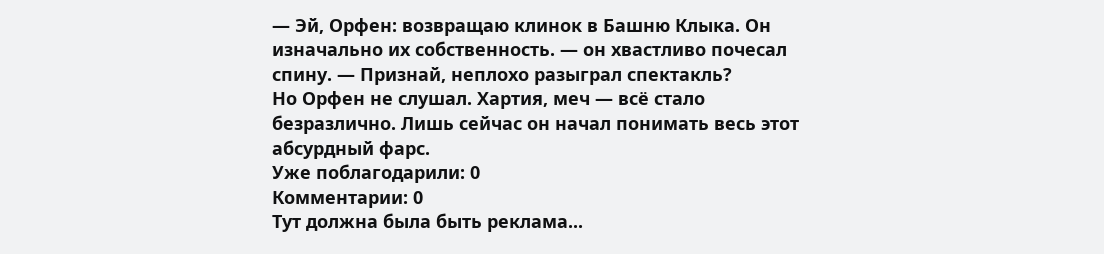— Эй, Орфен: возвращаю клинок в Башню Клыка. Он изначально их собственность. — он хвастливо почесал спину. — Признай, неплохо разыграл спектакль?
Но Орфен не слушал. Хартия, меч — всё стало безразлично. Лишь сейчас он начал понимать весь этот абсурдный фарс.
Уже поблагодарили: 0
Комментарии: 0
Тут должна была быть реклама...